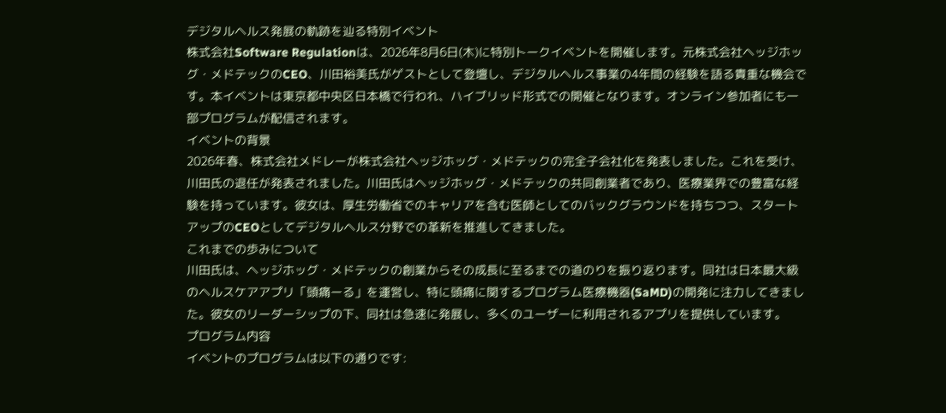デジタルヘルス発展の軌跡を辿る特別イベント
株式会社Software Regulationは、2026年8月6日(木)に特別トークイベントを開催します。元株式会社ヘッジホッグ・メドテックのCEO、川田裕美氏がゲストとして登壇し、デジタルヘルス事業の4年間の経験を語る貴重な機会です。本イベントは東京都中央区日本橋で行われ、ハイブリッド形式での開催となります。オンライン参加者にも一部プログラムが配信されます。
イベントの背景
2026年春、株式会社メドレーが株式会社ヘッジホッグ・メドテックの完全子会社化を発表しました。これを受け、川田氏の退任が発表されました。川田氏はヘッジホッグ・メドテックの共同創業者であり、医療業界での豊富な経験を持っています。彼女は、厚生労働省でのキャリアを含む医師としてのバックグラウンドを持ちつつ、スタートアップのCEOとしてデジタルヘルス分野での革新を推進してきました。
これまでの歩みについて
川田氏は、ヘッジホッグ・メドテックの創業からその成長に至るまでの道のりを振り返ります。同社は日本最大級のヘルスケアアプリ「頭痛ーる」を運営し、特に頭痛に関するプログラム医療機器(SaMD)の開発に注力してきました。彼女のリーダーシップの下、同社は急速に発展し、多くのユーザーに利用されるアプリを提供しています。
プログラム内容
イベントのプログラムは以下の通りです: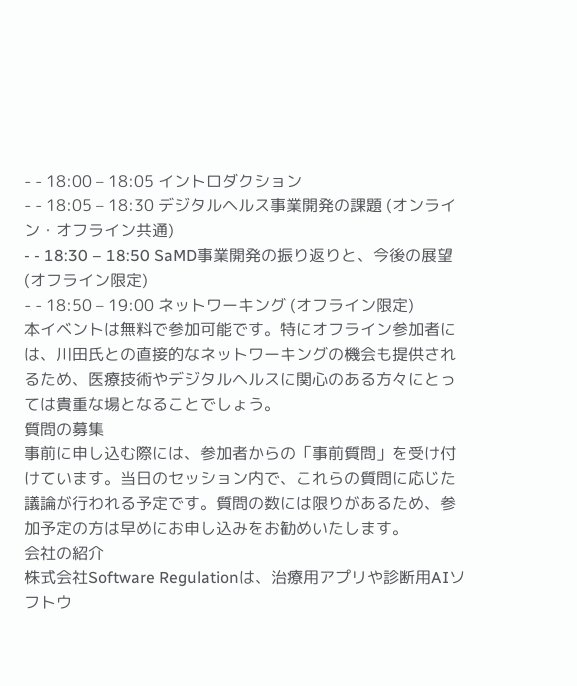- - 18:00 – 18:05 イントロダクション
- - 18:05 – 18:30 デジタルヘルス事業開発の課題 (オンライン・オフライン共通)
- - 18:30 – 18:50 SaMD事業開発の振り返りと、今後の展望 (オフライン限定)
- - 18:50 – 19:00 ネットワーキング (オフライン限定)
本イベントは無料で参加可能です。特にオフライン参加者には、川田氏との直接的なネットワーキングの機会も提供されるため、医療技術やデジタルヘルスに関心のある方々にとっては貴重な場となることでしょう。
質問の募集
事前に申し込む際には、参加者からの「事前質問」を受け付けています。当日のセッション内で、これらの質問に応じた議論が行われる予定です。質問の数には限りがあるため、参加予定の方は早めにお申し込みをお勧めいたします。
会社の紹介
株式会社Software Regulationは、治療用アプリや診断用AIソフトウ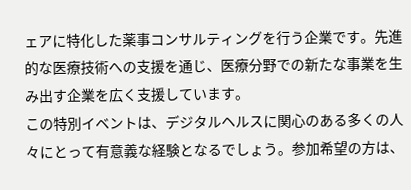ェアに特化した薬事コンサルティングを行う企業です。先進的な医療技術への支援を通じ、医療分野での新たな事業を生み出す企業を広く支援しています。
この特別イベントは、デジタルヘルスに関心のある多くの人々にとって有意義な経験となるでしょう。参加希望の方は、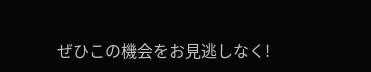ぜひこの機会をお見逃しなく!